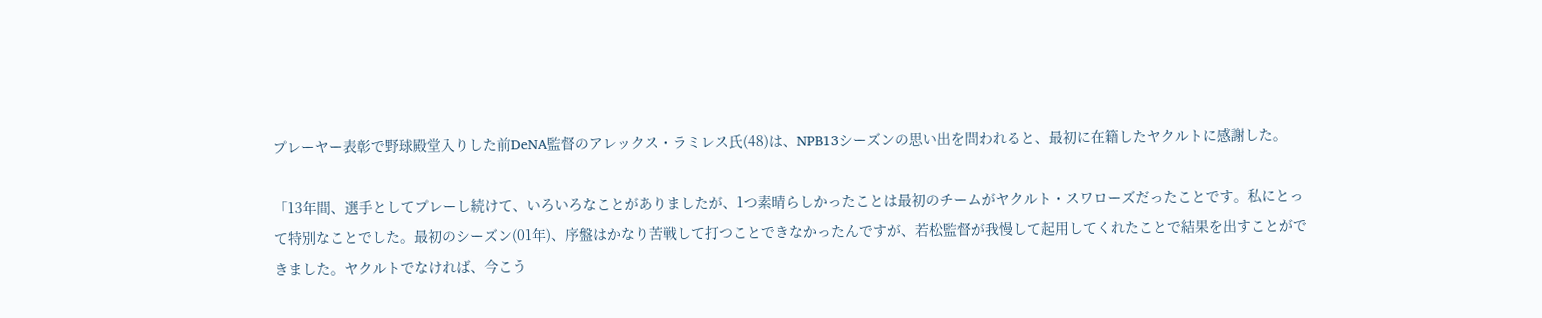プレーヤー表彰で野球殿堂入りした前DeNA監督のアレックス・ラミレス氏(48)は、NPB13シーズンの思い出を問われると、最初に在籍したヤクルトに感謝した。

「13年間、選手としてプレーし続けて、いろいろなことがありましたが、1つ素晴らしかったことは最初のチームがヤクルト・スワローズだったことです。私にとって特別なことでした。最初のシーズン(01年)、序盤はかなり苦戦して打つことできなかったんですが、若松監督が我慢して起用してくれたことで結果を出すことができました。ヤクルトでなければ、今こう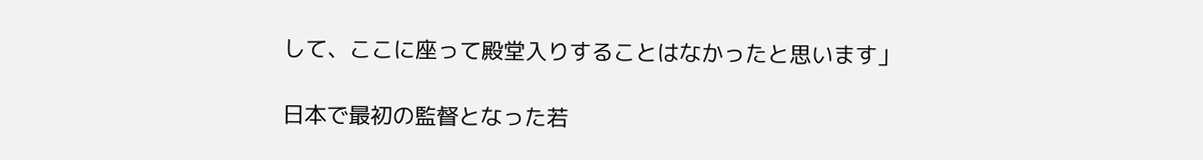して、ここに座って殿堂入りすることはなかったと思います」

日本で最初の監督となった若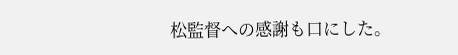松監督への感謝も口にした。